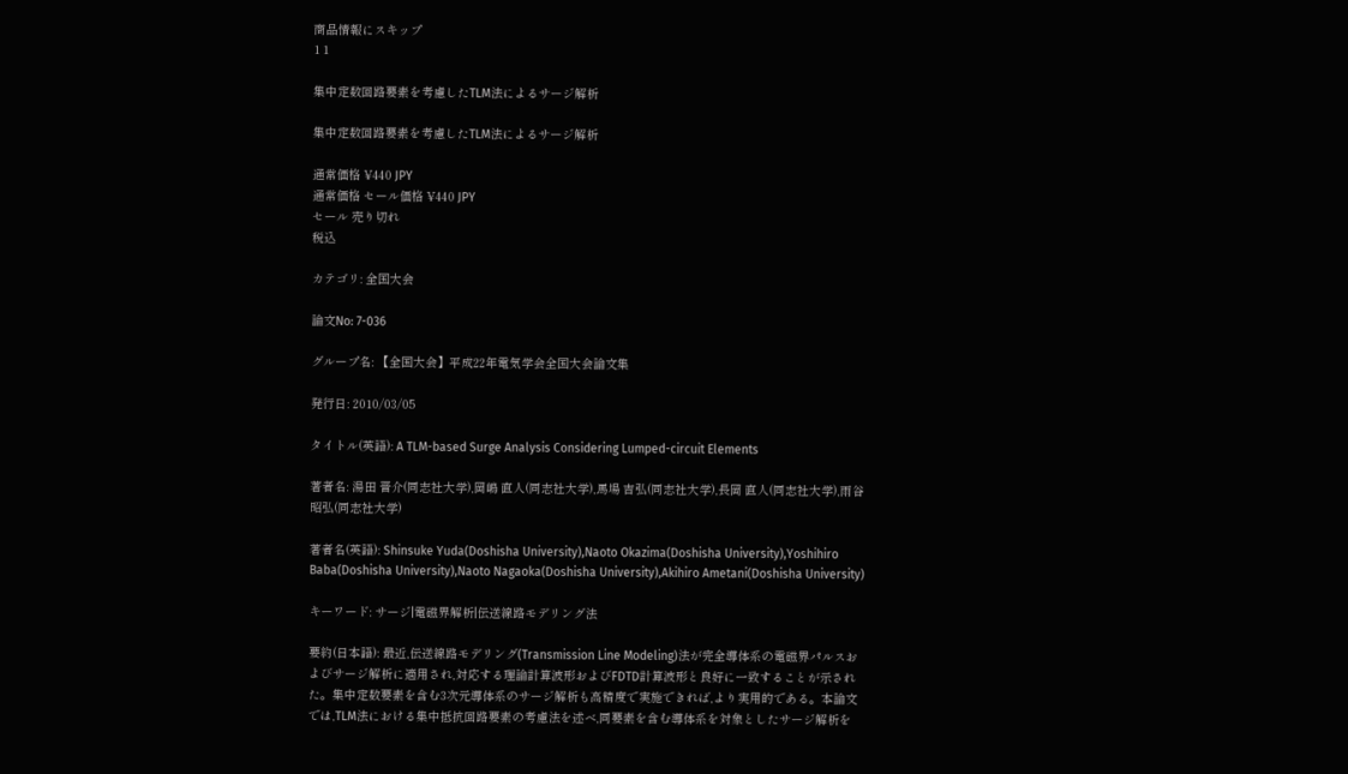商品情報にスキップ
1 1

集中定数回路要素を考慮したTLM法によるサージ解析

集中定数回路要素を考慮したTLM法によるサージ解析

通常価格 ¥440 JPY
通常価格 セール価格 ¥440 JPY
セール 売り切れ
税込

カテゴリ: 全国大会

論文No: 7-036

グループ名: 【全国大会】平成22年電気学会全国大会論文集

発行日: 2010/03/05

タイトル(英語): A TLM-based Surge Analysis Considering Lumped-circuit Elements

著者名: 湯田 晋介(同志社大学),岡嶋 直人(同志社大学),馬場 吉弘(同志社大学),長岡 直人(同志社大学),雨谷 昭弘(同志社大学)

著者名(英語): Shinsuke Yuda(Doshisha University),Naoto Okazima(Doshisha University),Yoshihiro Baba(Doshisha University),Naoto Nagaoka(Doshisha University),Akihiro Ametani(Doshisha University)

キーワード: サージ|電磁界解析|伝送線路モデリング法

要約(日本語): 最近,伝送線路モデリング(Transmission Line Modeling)法が完全導体系の電磁界パルスおよびサージ解析に適用され,対応する理論計算波形およびFDTD計算波形と良好に一致することが示された。集中定数要素を含む3次元導体系のサージ解析も高精度で実施できれば,より実用的である。本論文では,TLM法における集中抵抗回路要素の考慮法を述べ,同要素を含む導体系を対象としたサージ解析を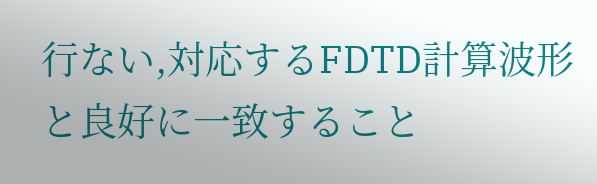行ない,対応するFDTD計算波形と良好に一致すること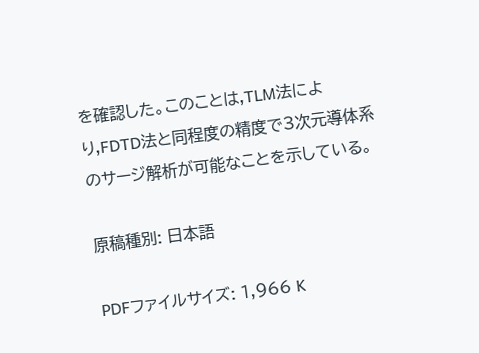を確認した。このことは,TLM法により,FDTD法と同程度の精度で3次元導体系のサージ解析が可能なことを示している。

原稿種別: 日本語

PDFファイルサイズ: 1,966 K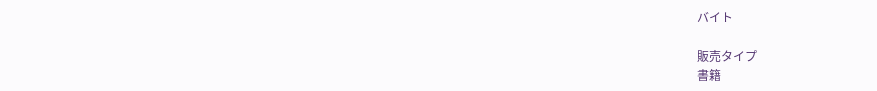バイト

販売タイプ
書籍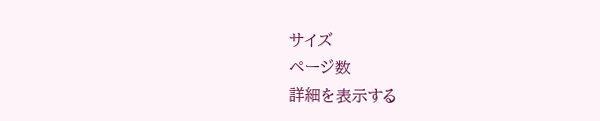サイズ
ページ数
詳細を表示する